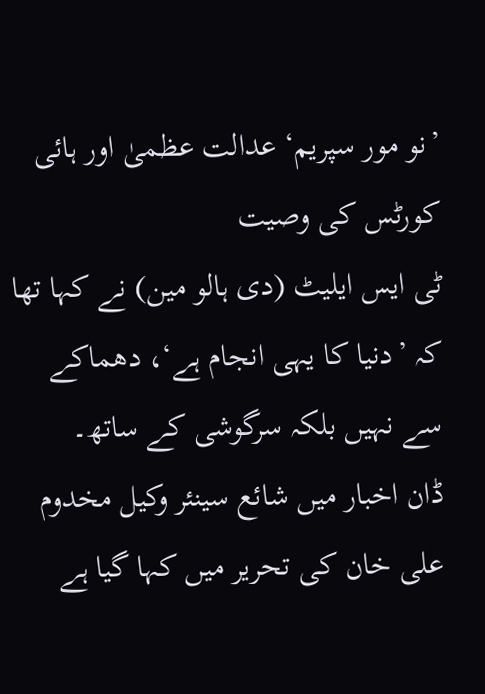’نو مور سپریم‘ عدالت عظمیٰ اور ہائی کورٹس کی وصیت
ٹی ایس ایلیٹ (دی ہالو مین) نے کہا تھا کہ ’دنیا کا یہی انجام ہے‘، دھماکے سے نہیں بلکہ سرگوشی کے ساتھ۔
ڈان اخبار میں شائع سینئر وکیل مخدوم علی خان کی تحریر میں کہا گیا ہے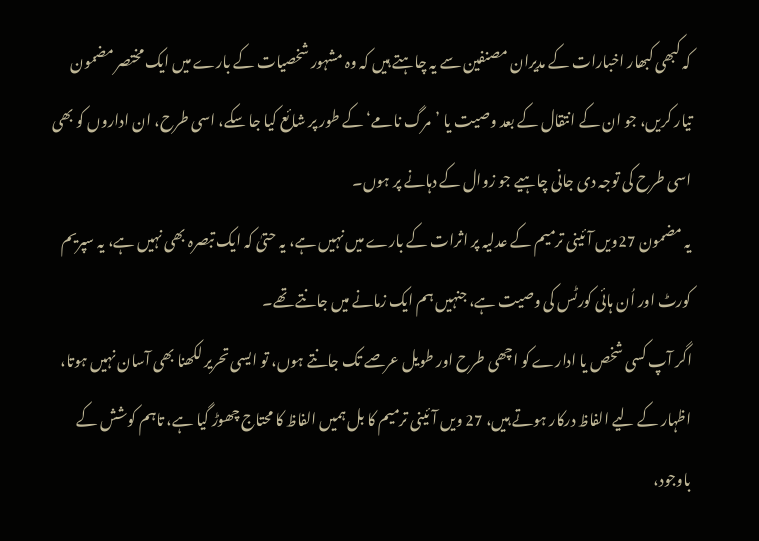کہ کبھی کبھار اخبارات کے مدیران مصنفین سے یہ چاہتے ہیں کہ وہ مشہور شخصیات کے بارے میں ایک مختصر مضمون تیار کریں، جو ان کے انتقال کے بعد وصیت یا ’مرگ نامے‘ کے طور پر شائع کیا جا سکے، اسی طرح، ان اداروں کو بھی اسی طرح کی توجہ دی جانی چاہیے جو زوال کے دہانے پر ہوں۔
یہ مضمون 27ویں آئینی ترمیم کے عدلیہ پر اثرات کے بارے میں نہیں ہے، یہ حتیٰ کہ ایک تبصرہ بھی نہیں ہے، یہ سپریم کورٹ اور اُن ہائی کورٹس کی وصیت ہے، جنہیں ہم ایک زمانے میں جانتے تھے۔
اگر آپ کسی شخص یا ادارے کو اچھی طرح اور طویل عرصے تک جانتے ہوں، تو ایسی تحریر لکھنا بھی آسان نہیں ہوتا، اظہار کے لیے الفاظ درکار ہوتے ہیں، 27 ویں آئینی ترمیم کا بل ہمیں الفاظ کا محتاج چھوڑ گیا ہے، تاہم کوشش کے باوجود،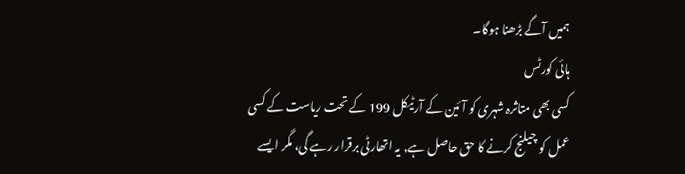ہمیں آگے بڑھنا ہوگا۔
ہائی کورٹس
کسی بھی متاثرہ شہری کو آئین کے آرٹیکل 199 کے تحت ریاست کے کسی عمل کو چیلنج کرنے کا حق حاصل ہے, یہ اتھارٹی برقرار رہے گی، مگر ایسے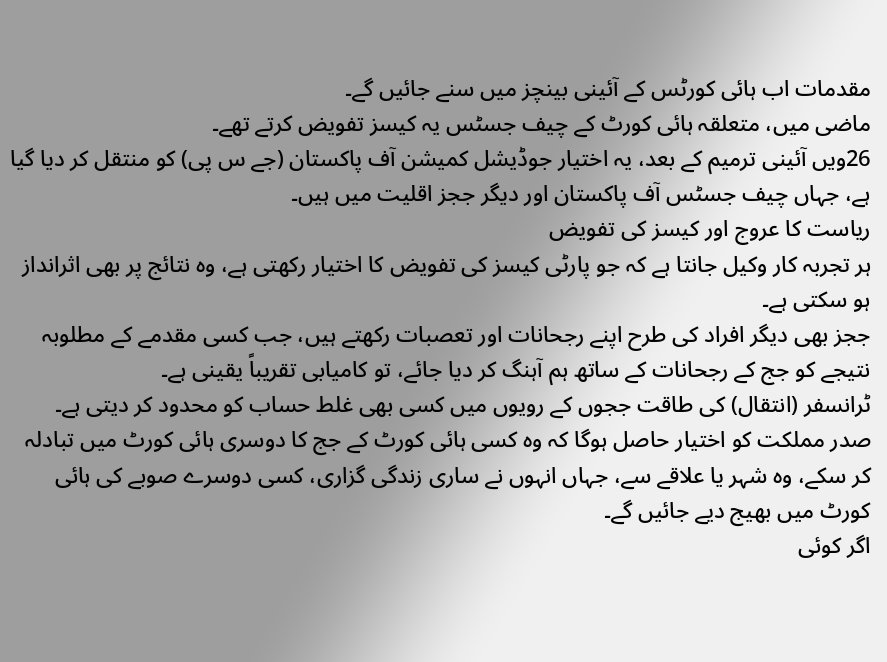مقدمات اب ہائی کورٹس کے آئینی بینچز میں سنے جائیں گے۔
ماضی میں، متعلقہ ہائی کورٹ کے چیف جسٹس یہ کیسز تفویض کرتے تھے۔
26ویں آئینی ترمیم کے بعد، یہ اختیار جوڈیشل کمیشن آف پاکستان (جے س پی) کو منتقل کر دیا گیا ہے، جہاں چیف جسٹس آف پاکستان اور دیگر ججز اقلیت میں ہیں۔
ریاست کا عروج اور کیسز کی تفویض
ہر تجربہ کار وکیل جانتا ہے کہ جو پارٹی کیسز کی تفویض کا اختیار رکھتی ہے، وہ نتائج پر بھی اثرانداز ہو سکتی ہے۔
ججز بھی دیگر افراد کی طرح اپنے رجحانات اور تعصبات رکھتے ہیں، جب کسی مقدمے کے مطلوبہ نتیجے کو جج کے رجحانات کے ساتھ ہم آہنگ کر دیا جائے، تو کامیابی تقریباً یقینی ہے۔
ٹرانسفر (انتقال) کی طاقت ججوں کے رویوں میں کسی بھی غلط حساب کو محدود کر دیتی ہے۔
صدر مملکت کو اختیار حاصل ہوگا کہ وہ کسی ہائی کورٹ کے جج کا دوسری ہائی کورٹ میں تبادلہ کر سکے، وہ شہر یا علاقے سے، جہاں انہوں نے ساری زندگی گزاری، کسی دوسرے صوبے کی ہائی کورٹ میں بھیج دیے جائیں گے۔
اگر کوئی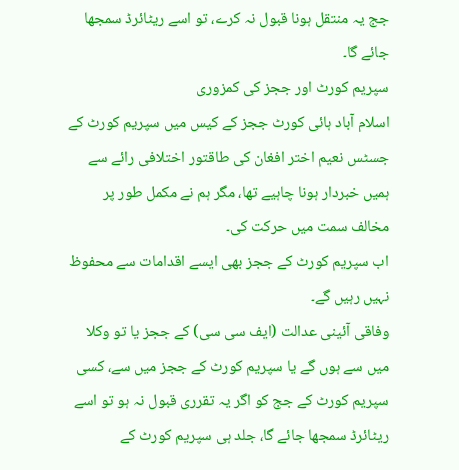جج یہ منتقل ہونا قبول نہ کرے، تو اسے ریٹائرڈ سمجھا جائے گا۔
سپریم کورٹ اور ججز کی کمزوری
اسلام آباد ہائی کورٹ ججز کے کیس میں سپریم کورٹ کے جسٹس نعیم اختر افغان کی طاقتور اختلافی رائے سے ہمیں خبردار ہونا چاہیے تھا، مگر ہم نے مکمل طور پر مخالف سمت میں حرکت کی۔
اب سپریم کورٹ کے ججز بھی ایسے اقدامات سے محفوظ نہیں رہیں گے۔
وفاقی آئینی عدالت (ایف سی سی) کے ججز یا تو وکلا میں سے ہوں گے یا سپریم کورٹ کے ججز میں سے، کسی سپریم کورٹ کے جج کو اگر یہ تقرری قبول نہ ہو تو اسے ریٹائرڈ سمجھا جائے گا، جلد ہی سپریم کورٹ کے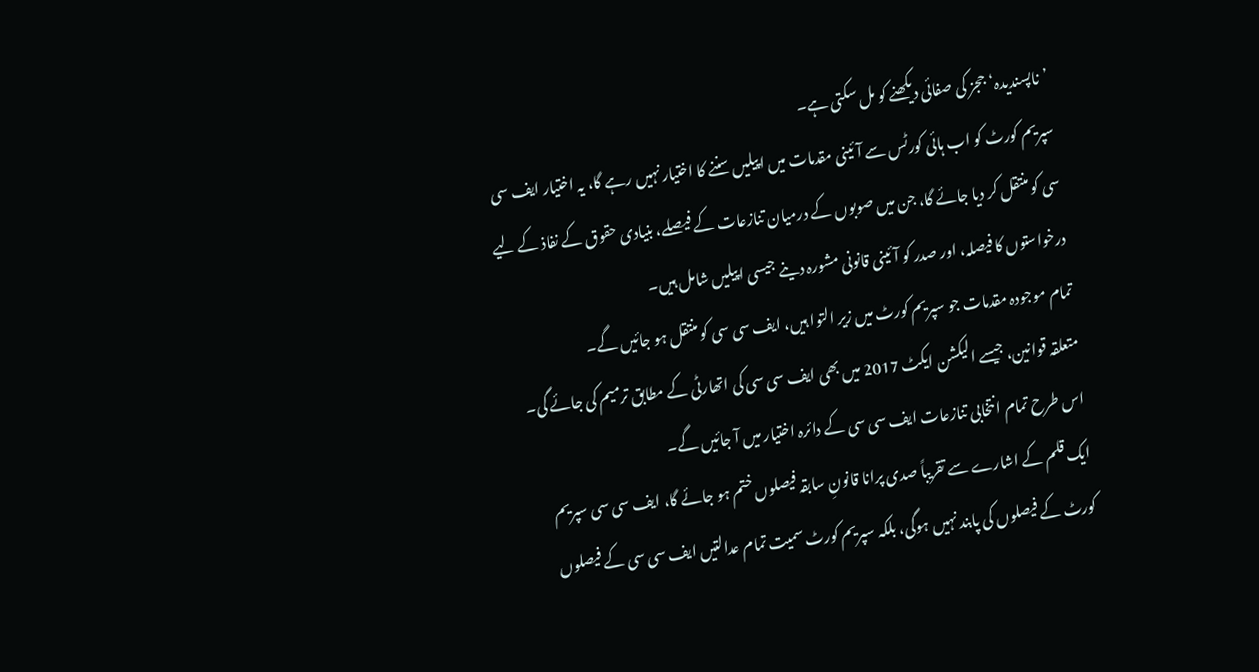’ناپسندیدہ‘ ججز کی صفائی دیکھنے کو مل سکتی ہے۔
سپریم کورٹ کو اب ہائی کورٹس سے آئینی مقدمات میں اپیلیں سننے کا اختیار نہیں رہے گا، یہ اختیار ایف سی سی کو منتقل کر دیا جائے گا، جن میں صوبوں کے درمیان تنازعات کے فیصلے، بنیادی حقوق کے نفاذ کے لیے درخواستوں کا فیصلہ، اور صدر کو آئینی قانونی مشورہ دینے جیسی اپیلیں شامل ہیں۔
تمام موجودہ مقدمات جو سپریم کورٹ میں زیر التوا ہیں، ایف سی سی کو منتقل ہو جائیں گے۔
متعلقہ قوانین، جیسے الیکشن ایکٹ 2017 میں بھی ایف سی سی کی اتھارٹی کے مطابق ترمیم کی جائے گی۔
اس طرح تمام انتخابی تنازعات ایف سی سی کے دائرہ اختیار میں آ جائیں گے۔
ایک قلم کے اشارے سے تقریباً صدی پرانا قانونِ سابقہ فیصلوں ختم ہو جائے گا، ایف سی سی سپریم کورٹ کے فیصلوں کی پابند نہیں ہوگی، بلکہ سپریم کورٹ سمیت تمام عدالتیں ایف سی سی کے فیصلوں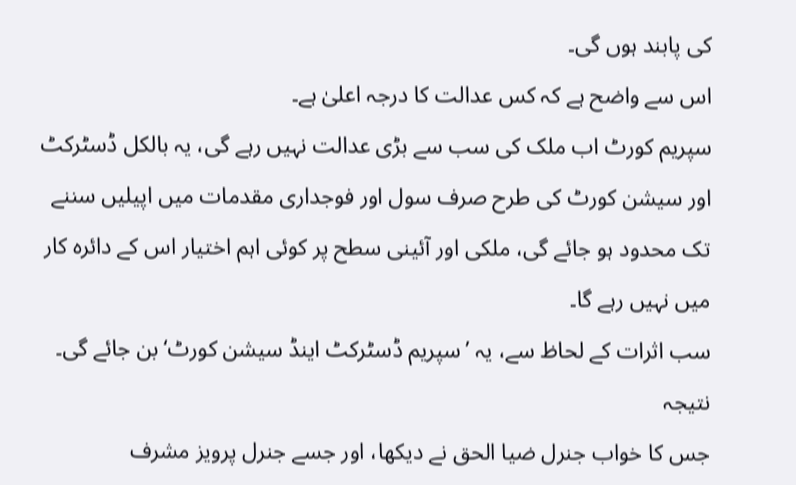کی پابند ہوں گی۔
اس سے واضح ہے کہ کس عدالت کا درجہ اعلیٰ ہے۔
سپریم کورٹ اب ملک کی سب سے بڑی عدالت نہیں رہے گی، یہ بالکل ڈسٹرکٹ اور سیشن کورٹ کی طرح صرف سول اور فوجداری مقدمات میں اپیلیں سننے تک محدود ہو جائے گی، ملکی اور آئینی سطح پر کوئی اہم اختیار اس کے دائرہ کار میں نہیں رہے گا۔
سب اثرات کے لحاظ سے، یہ ’سپریم ڈسٹرکٹ اینڈ سیشن کورٹ‘ بن جائے گی۔
نتیجہ
جس کا خواب جنرل ضیا الحق نے دیکھا، اور جسے جنرل پرویز مشرف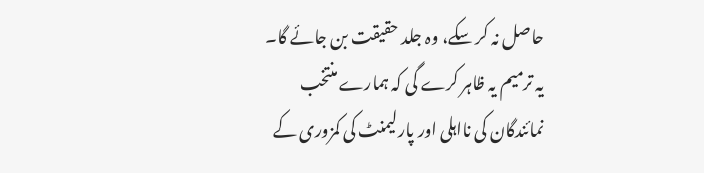حاصل نہ کر سکے، وہ جلد حقیقت بن جائے گا۔
یہ ترمیم یہ ظاہر کرے گی کہ ہمارے منتخب نمائندگان کی نااہلی اور پارلیمنٹ کی کمزوری کے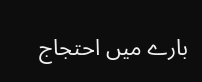بارے میں احتجاج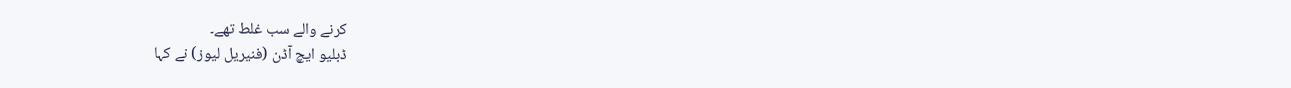کرنے والے سب غلط تھے۔
ڈبلیو ایچ آڈن (فنیریل لیوز) نے کہا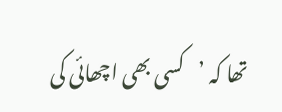تھا کہ ’کسی بھی اچھائی کی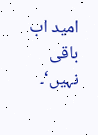امید اب باقی نہیں‘۔